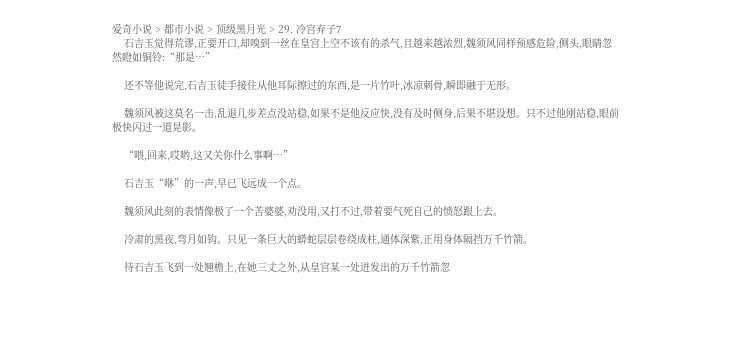爱奇小说 > 都市小说 > 顶级黑月光 > 29. 冷宫弃子7
    石吉玉觉得荒谬,正要开口,却嗅到一丝在皇宫上空不该有的杀气,且越来越浓烈,魏须风同样预感危险,侧头,眼睛忽然瞪如铜铃:“那是…”

    还不等他说完,石吉玉徒手接住从他耳际擦过的东西,是一片竹叶,冰凉刺骨,瞬即融于无形。

    魏须风被这莫名一击,乱退几步差点没站稳,如果不是他反应快,没有及时侧身,后果不堪设想。只不过他刚站稳,眼前极快闪过一道晃影。

    “喂,回来,哎哟,这又关你什么事啊…”

    石吉玉“咻”的一声,早已飞远成一个点。

    魏须风此刻的表情像极了一个苦婆婆,劝没用,又打不过,带着要气死自己的愤怒跟上去。

    冷肃的黑夜,弯月如钩。只见一条巨大的蟒蛇层层卷绕成柱,通体深紫,正用身体隔挡万千竹箭。

    待石吉玉飞到一处翘檐上,在她三丈之外,从皇宫某一处迸发出的万千竹箭忽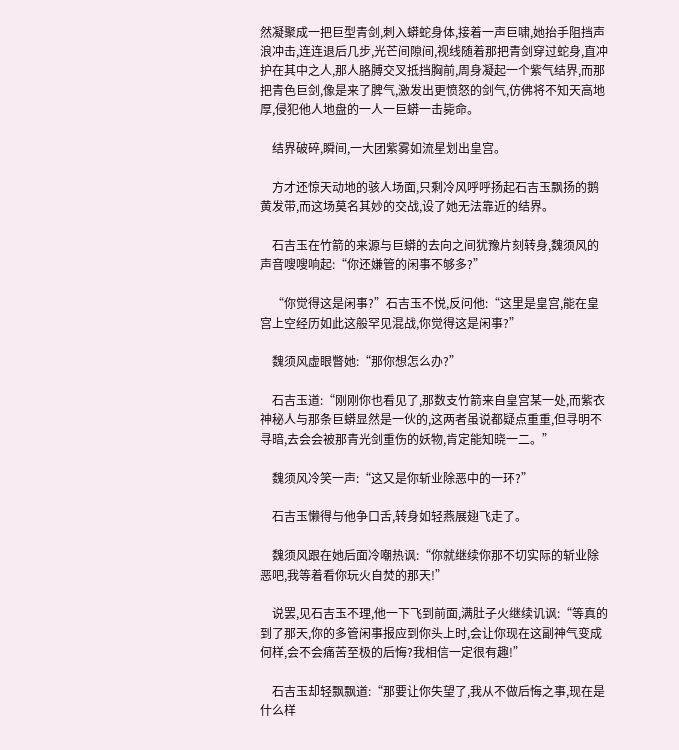然凝聚成一把巨型青剑,刺入蟒蛇身体,接着一声巨啸,她抬手阻挡声浪冲击,连连退后几步,光芒间隙间,视线随着那把青剑穿过蛇身,直冲护在其中之人,那人胳膊交叉抵挡胸前,周身凝起一个紫气结界,而那把青色巨剑,像是来了脾气,激发出更愤怒的剑气,仿佛将不知天高地厚,侵犯他人地盘的一人一巨蟒一击毙命。

    结界破碎,瞬间,一大团紫雾如流星划出皇宫。

    方才还惊天动地的骇人场面,只剩冷风呼呼扬起石吉玉飘扬的鹅黄发带,而这场莫名其妙的交战,设了她无法靠近的结界。

    石吉玉在竹箭的来源与巨蟒的去向之间犹豫片刻转身,魏须风的声音嗖嗖响起:“你还嫌管的闲事不够多?”

    “你觉得这是闲事?”石吉玉不悦,反问他:“这里是皇宫,能在皇宫上空经历如此这般罕见混战,你觉得这是闲事?”

    魏须风虚眼瞥她:“那你想怎么办?”

    石吉玉道:“刚刚你也看见了,那数支竹箭来自皇宫某一处,而紫衣神秘人与那条巨蟒显然是一伙的,这两者虽说都疑点重重,但寻明不寻暗,去会会被那青光剑重伤的妖物,肯定能知晓一二。”

    魏须风冷笑一声:“这又是你斩业除恶中的一环?”

    石吉玉懒得与他争口舌,转身如轻燕展翅飞走了。

    魏须风跟在她后面冷嘲热讽:“你就继续你那不切实际的斩业除恶吧,我等着看你玩火自焚的那天!”

    说罢,见石吉玉不理,他一下飞到前面,满肚子火继续讥讽:“等真的到了那天,你的多管闲事报应到你头上时,会让你现在这副神气变成何样,会不会痛苦至极的后悔?我相信一定很有趣!”

    石吉玉却轻飘飘道:“那要让你失望了,我从不做后悔之事,现在是什么样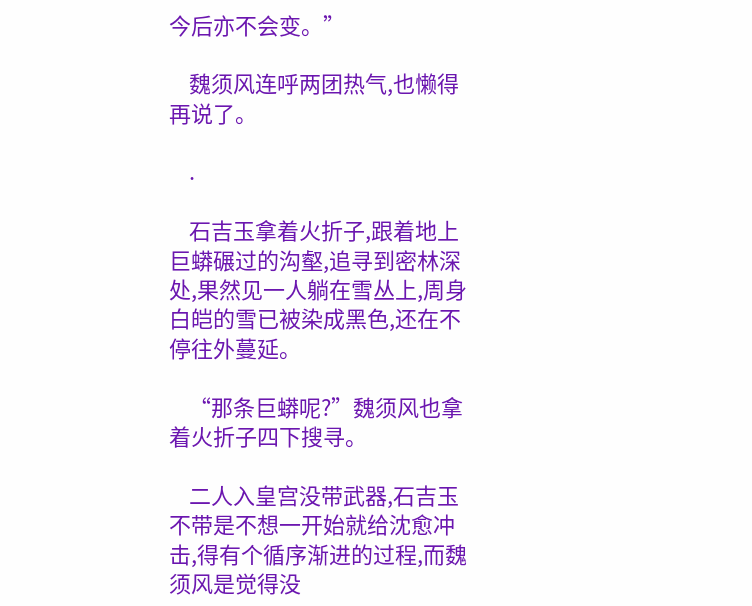今后亦不会变。”

    魏须风连呼两团热气,也懒得再说了。

    .

    石吉玉拿着火折子,跟着地上巨蟒碾过的沟壑,追寻到密林深处,果然见一人躺在雪丛上,周身白皑的雪已被染成黑色,还在不停往外蔓延。

    “那条巨蟒呢?”魏须风也拿着火折子四下搜寻。

    二人入皇宫没带武器,石吉玉不带是不想一开始就给沈愈冲击,得有个循序渐进的过程,而魏须风是觉得没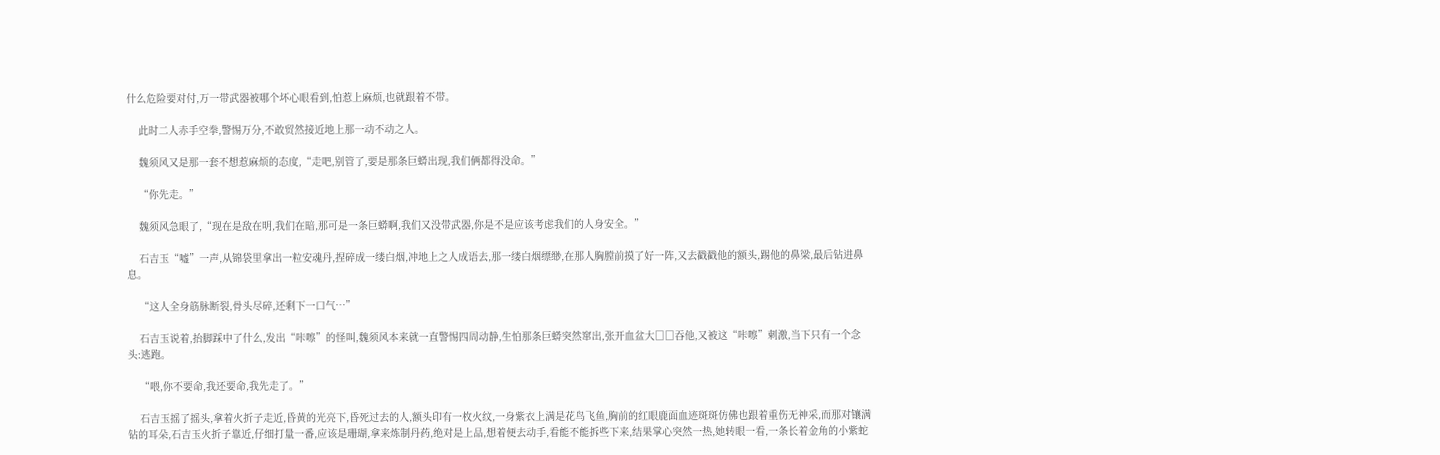什么危险要对付,万一带武器被哪个坏心眼看到,怕惹上麻烦,也就跟着不带。

    此时二人赤手空拳,警惕万分,不敢贸然接近地上那一动不动之人。

    魏须风又是那一套不想惹麻烦的态度,“走吧,别管了,要是那条巨蟒出现,我们俩都得没命。”

    “你先走。”

    魏须风急眼了,“现在是敌在明,我们在暗,那可是一条巨蟒啊,我们又没带武器,你是不是应该考虑我们的人身安全。”

    石吉玉“嘘”一声,从锦袋里拿出一粒安魂丹,捏碎成一缕白烟,冲地上之人成语去,那一缕白烟缥缈,在那人胸膛前摸了好一阵,又去戳戳他的额头,踢他的鼻梁,最后钻进鼻息。

    “这人全身筋脉断裂,骨头尽碎,还剩下一口气…”

    石吉玉说着,抬脚踩中了什么,发出“咔嚓”的怪叫,魏须风本来就一直警惕四周动静,生怕那条巨蟒突然窜出,张开血盆大□□吞他,又被这“咔嚓”刺激,当下只有一个念头:逃跑。

    “喂,你不要命,我还要命,我先走了。”

    石吉玉摇了摇头,拿着火折子走近,昏黄的光亮下,昏死过去的人,额头印有一枚火纹,一身紫衣上满是花鸟飞鱼,胸前的红眼鹿面血迹斑斑仿佛也跟着重伤无神采,而那对镶满钻的耳朵,石吉玉火折子靠近,仔细打量一番,应该是珊瑚,拿来炼制丹药,绝对是上品,想着便去动手,看能不能拆些下来,结果掌心突然一热,她转眼一看,一条长着金角的小紫蛇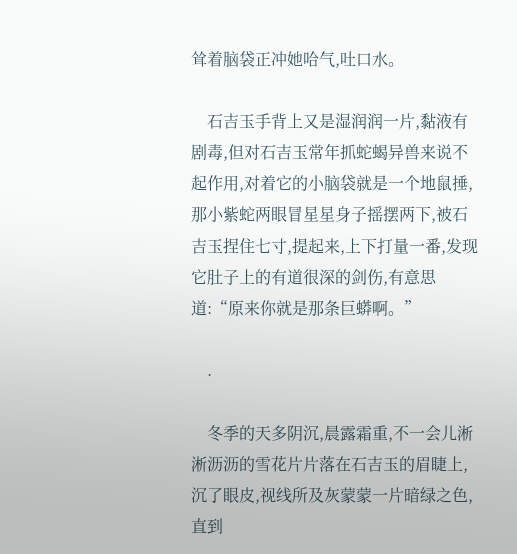耸着脑袋正冲她哈气,吐口水。

    石吉玉手背上又是湿润润一片,黏液有剧毒,但对石吉玉常年抓蛇蝎异兽来说不起作用,对着它的小脑袋就是一个地鼠捶,那小紫蛇两眼冒星星身子摇摆两下,被石吉玉捏住七寸,提起来,上下打量一番,发现它肚子上的有道很深的剑伤,有意思道:“原来你就是那条巨蟒啊。”

    .

    冬季的天多阴沉,晨露霜重,不一会儿淅淅沥沥的雪花片片落在石吉玉的眉睫上,沉了眼皮,视线所及灰蒙蒙一片暗绿之色,直到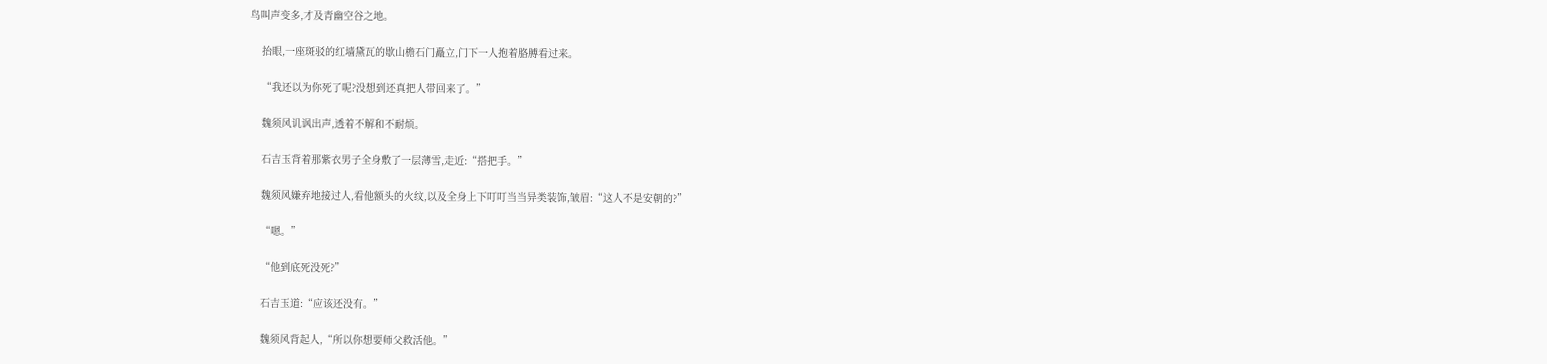鸟叫声变多,才及青幽空谷之地。

    抬眼,一座斑驳的红墙黛瓦的歇山檐石门矗立,门下一人抱着胳膊看过来。

    “我还以为你死了呢?没想到还真把人带回来了。”

    魏须风讥讽出声,透着不解和不耐烦。

    石吉玉背着那紫衣男子全身敷了一层薄雪,走近:“搭把手。”

    魏须风嫌弃地接过人,看他额头的火纹,以及全身上下叮叮当当异类装饰,皱眉:“这人不是安朝的?”

    “嗯。”

    “他到底死没死?”

    石吉玉道:“应该还没有。”

    魏须风背起人,“所以你想要师父救活他。”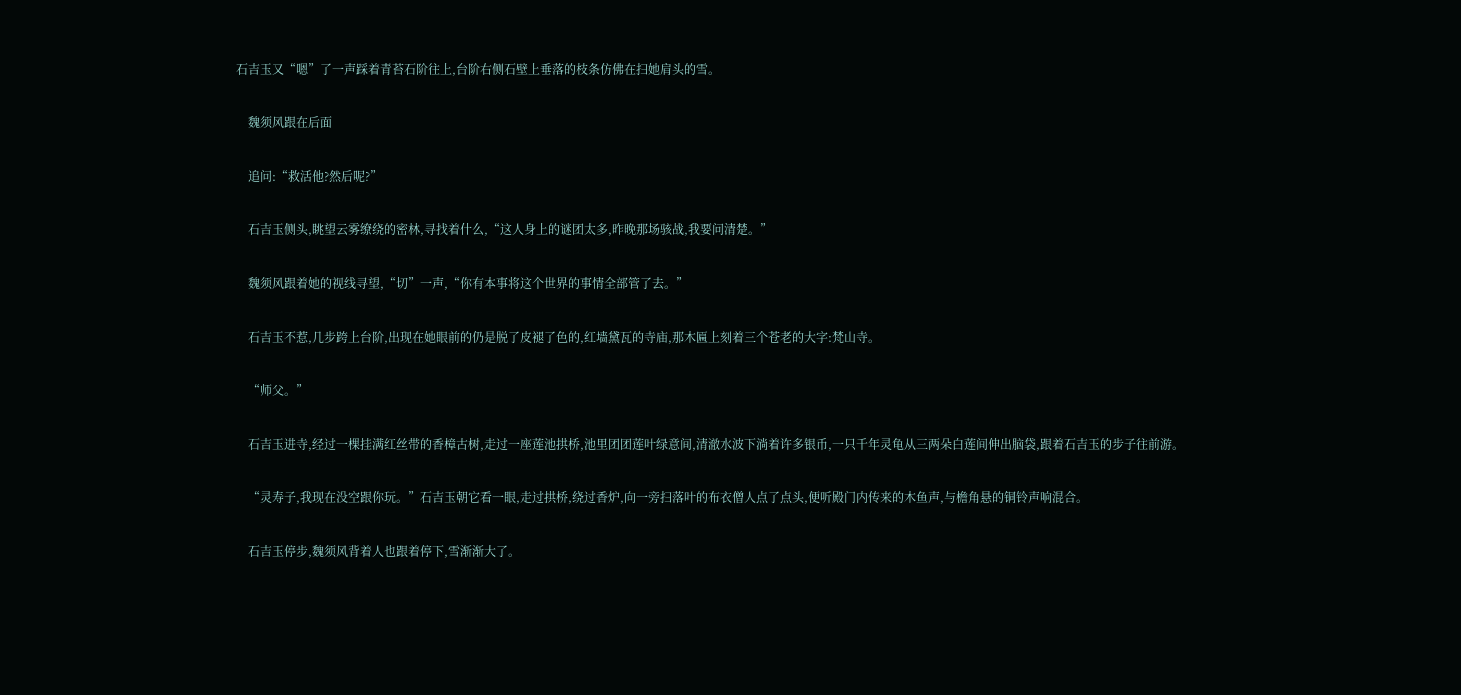石吉玉又“嗯”了一声踩着青苔石阶往上,台阶右侧石壁上垂落的枝条仿佛在扫她肩头的雪。

    魏须风跟在后面

    追问:“救活他?然后呢?”

    石吉玉侧头,眺望云雾缭绕的密林,寻找着什么,“这人身上的谜团太多,昨晚那场骇战,我要问清楚。”

    魏须风跟着她的视线寻望,“切”一声,“你有本事将这个世界的事情全部管了去。”

    石吉玉不惹,几步跨上台阶,出现在她眼前的仍是脱了皮褪了色的,红墙黛瓦的寺庙,那木匾上刻着三个苍老的大字:梵山寺。

    “师父。”

    石吉玉进寺,经过一棵挂满红丝带的香樟古树,走过一座莲池拱桥,池里团团莲叶绿意间,清澈水波下淌着许多银币,一只千年灵龟从三两朵白莲间伸出脑袋,跟着石吉玉的步子往前游。

    “灵寿子,我现在没空跟你玩。”石吉玉朝它看一眼,走过拱桥,绕过香炉,向一旁扫落叶的布衣僧人点了点头,便听殿门内传来的木鱼声,与檐角悬的铜铃声响混合。

    石吉玉停步,魏须风背着人也跟着停下,雪渐渐大了。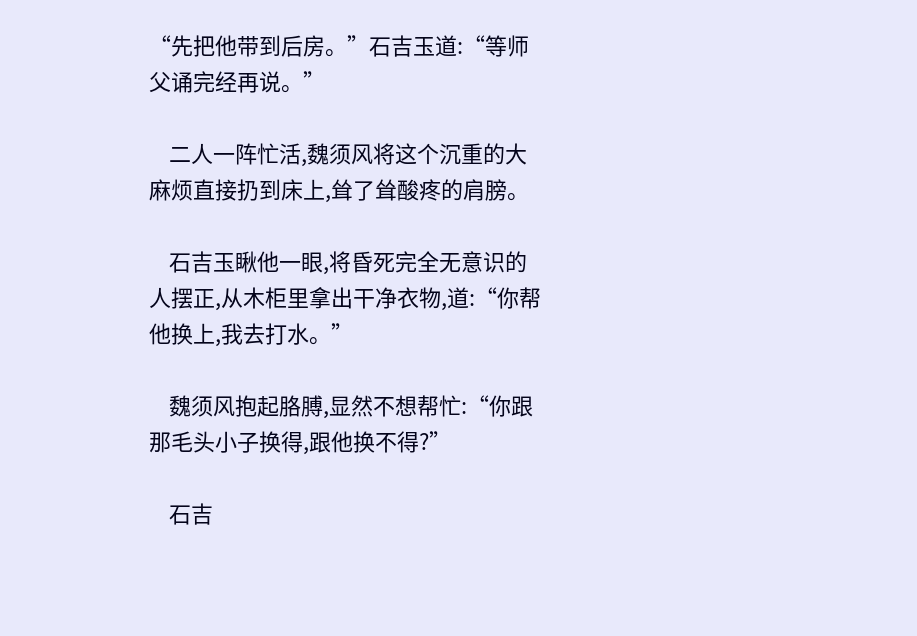“先把他带到后房。”石吉玉道:“等师父诵完经再说。”

    二人一阵忙活,魏须风将这个沉重的大麻烦直接扔到床上,耸了耸酸疼的肩膀。

    石吉玉瞅他一眼,将昏死完全无意识的人摆正,从木柜里拿出干净衣物,道:“你帮他换上,我去打水。”

    魏须风抱起胳膊,显然不想帮忙:“你跟那毛头小子换得,跟他换不得?”

    石吉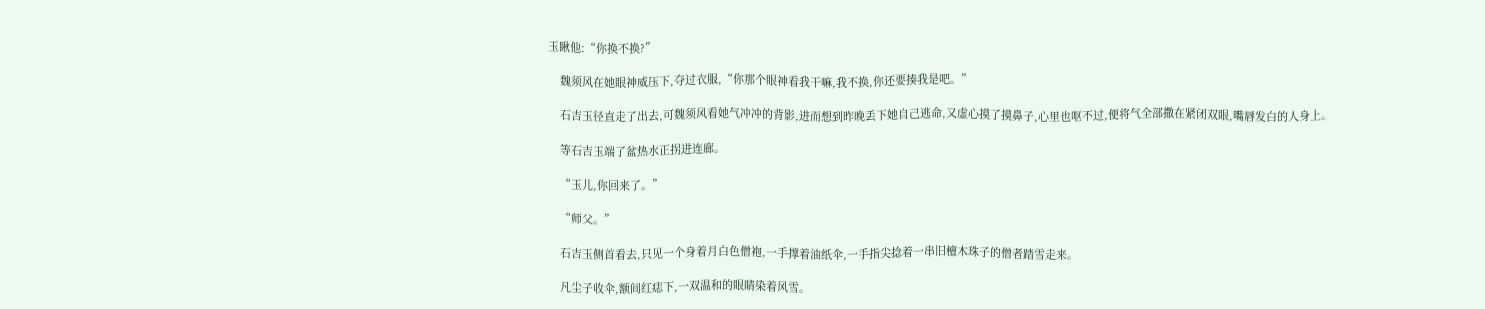玉瞅他:“你换不换?”

    魏须风在她眼神威压下,夺过衣服,“你那个眼神看我干嘛,我不换,你还要揍我是吧。”

    石吉玉径直走了出去,可魏须风看她气冲冲的背影,进而想到昨晚丢下她自己逃命,又虚心摸了摸鼻子,心里也呕不过,便将气全部撒在紧闭双眼,嘴唇发白的人身上。

    等石吉玉端了盆热水正拐进连廊。

    “玉儿,你回来了。”

    “师父。”

    石吉玉侧首看去,只见一个身着月白色僧袍,一手撑着油纸伞,一手指尖捻着一串旧檀木珠子的僧者踏雪走来。

    凡尘子收伞,额间红痣下,一双温和的眼睛染着风雪。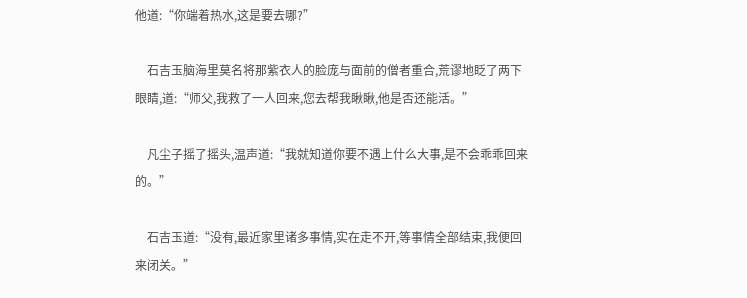他道:“你端着热水,这是要去哪?”

    石吉玉脑海里莫名将那紫衣人的脸庞与面前的僧者重合,荒谬地眨了两下眼睛,道:“师父,我救了一人回来,您去帮我瞅瞅,他是否还能活。”

    凡尘子摇了摇头,温声道:“我就知道你要不遇上什么大事,是不会乖乖回来的。”

    石吉玉道:“没有,最近家里诸多事情,实在走不开,等事情全部结束,我便回来闭关。”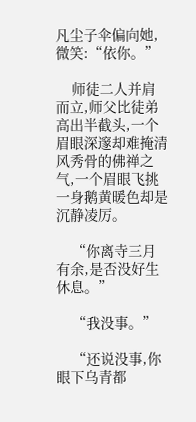凡尘子伞偏向她,微笑:“依你。”

    师徒二人并肩而立,师父比徒弟高出半截头,一个眉眼深邃却难掩清风秀骨的佛禅之气,一个眉眼飞挑一身鹅黄暖色却是沉静凌厉。

    “你离寺三月有余,是否没好生休息。”

    “我没事。”

    “还说没事,你眼下乌青都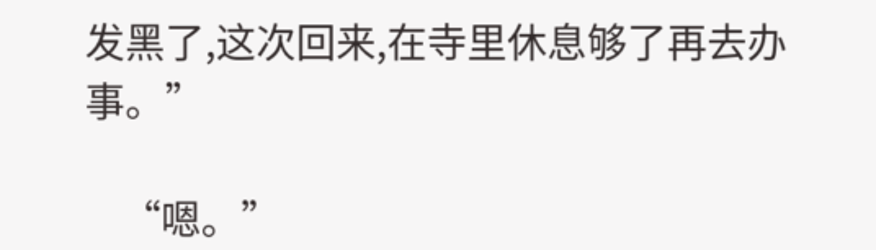发黑了,这次回来,在寺里休息够了再去办事。”

    “嗯。”